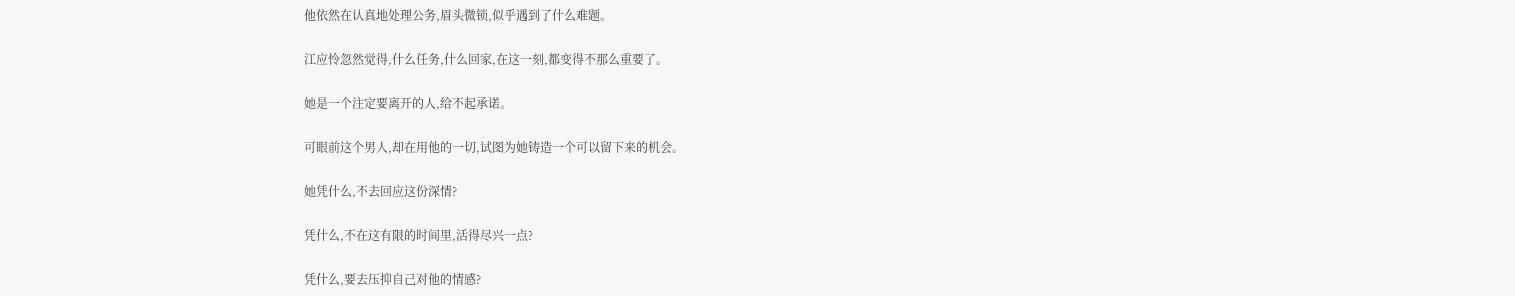他依然在认真地处理公务,眉头微锁,似乎遇到了什么难题。

江应怜忽然觉得,什么任务,什么回家,在这一刻,都变得不那么重要了。

她是一个注定要离开的人,给不起承诺。

可眼前这个男人,却在用他的一切,试图为她铸造一个可以留下来的机会。

她凭什么,不去回应这份深情?

凭什么,不在这有限的时间里,活得尽兴一点?

凭什么,要去压抑自己对他的情感?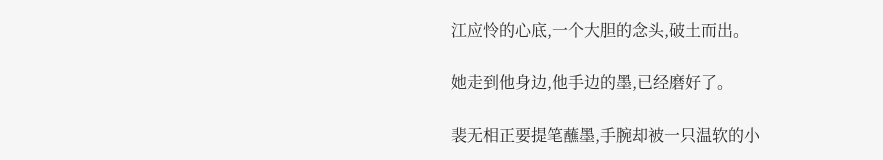江应怜的心底,一个大胆的念头,破土而出。

她走到他身边,他手边的墨,已经磨好了。

裴无相正要提笔蘸墨,手腕却被一只温软的小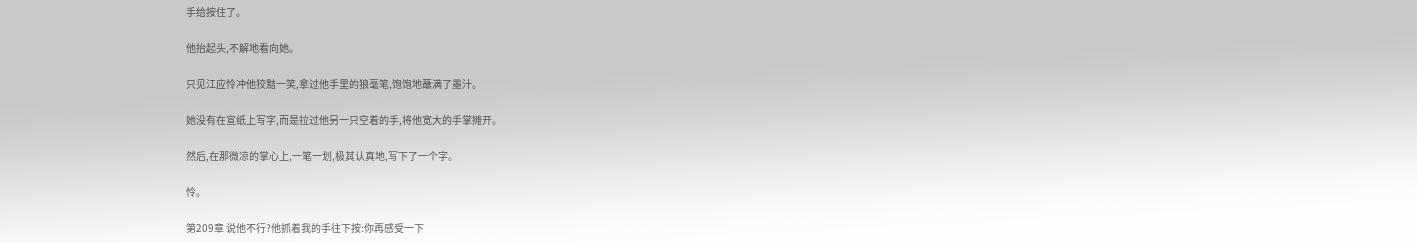手给按住了。

他抬起头,不解地看向她。

只见江应怜冲他狡黠一笑,拿过他手里的狼毫笔,饱饱地蘸满了墨汁。

她没有在宣纸上写字,而是拉过他另一只空着的手,将他宽大的手掌摊开。

然后,在那微凉的掌心上,一笔一划,极其认真地,写下了一个字。

怜。

第209章 说他不行?他抓着我的手往下按:你再感受一下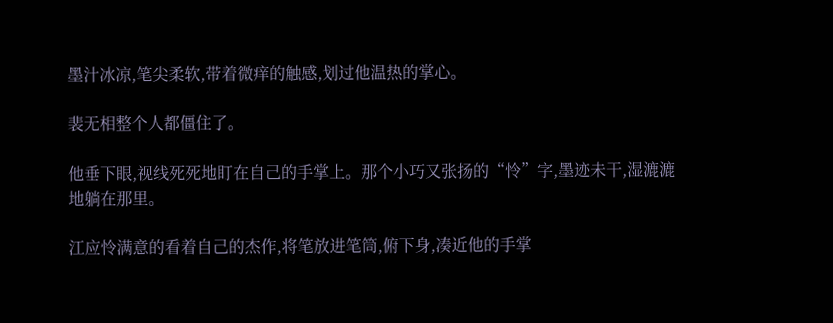墨汁冰凉,笔尖柔软,带着微痒的触感,划过他温热的掌心。

裴无相整个人都僵住了。

他垂下眼,视线死死地盯在自己的手掌上。那个小巧又张扬的“怜”字,墨迹未干,湿漉漉地躺在那里。

江应怜满意的看着自己的杰作,将笔放进笔筒,俯下身,凑近他的手掌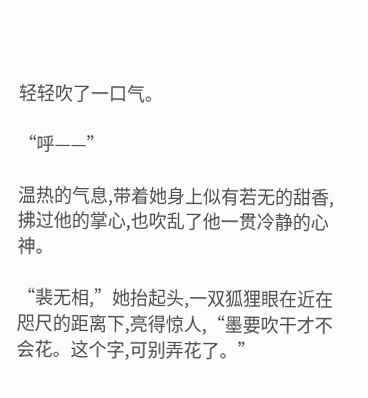轻轻吹了一口气。

“呼——”

温热的气息,带着她身上似有若无的甜香,拂过他的掌心,也吹乱了他一贯冷静的心神。

“裴无相,”她抬起头,一双狐狸眼在近在咫尺的距离下,亮得惊人,“墨要吹干才不会花。这个字,可别弄花了。”